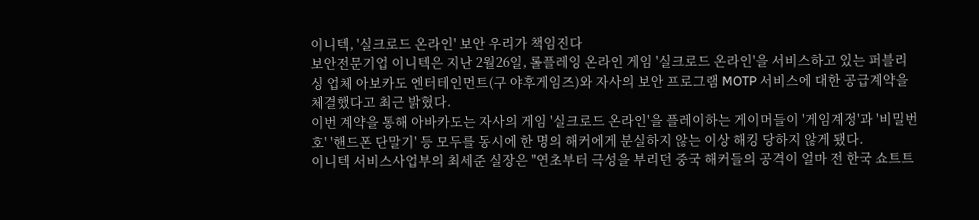이니텍, '실크로드 온라인' 보안 우리가 책임진다
보안전문기업 이니텍은 지난 2월26일, 롤플레잉 온라인 게임 '실크로드 온라인'을 서비스하고 있는 퍼블리싱 업체 아보카도 엔터테인먼트(구 야후게임즈)와 자사의 보안 프로그램 MOTP 서비스에 대한 공급계약을 체결했다고 최근 밝혔다.
이번 계약을 통해 아바카도는 자사의 게임 '실크로드 온라인'을 플레이하는 게이머들이 '게임계정'과 '비밀번호' '핸드폰 단말기' 등 모두를 동시에 한 명의 해커에게 분실하지 않는 이상 해킹 당하지 않게 됐다.
이니텍 서비스사업부의 최세준 실장은 "연초부터 극성을 부리던 중국 해커들의 공격이 얼마 전 한국 쇼트트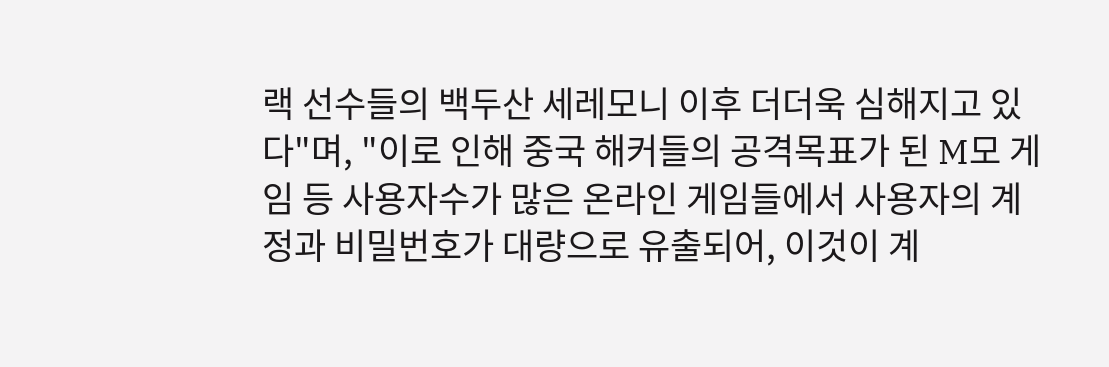랙 선수들의 백두산 세레모니 이후 더더욱 심해지고 있다"며, "이로 인해 중국 해커들의 공격목표가 된 M모 게임 등 사용자수가 많은 온라인 게임들에서 사용자의 계정과 비밀번호가 대량으로 유출되어, 이것이 계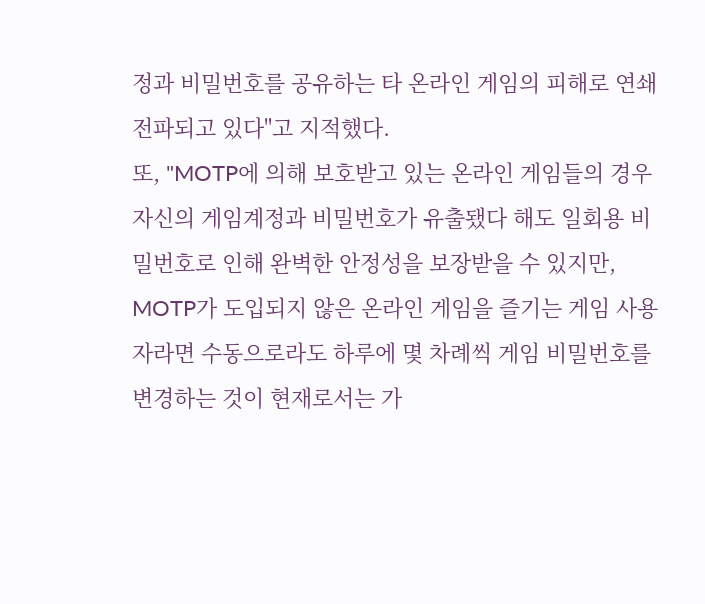정과 비밀번호를 공유하는 타 온라인 게임의 피해로 연쇄 전파되고 있다"고 지적했다.
또, "MOTP에 의해 보호받고 있는 온라인 게임들의 경우 자신의 게임계정과 비밀번호가 유출됐다 해도 일회용 비밀번호로 인해 완벽한 안정성을 보장받을 수 있지만, MOTP가 도입되지 않은 온라인 게임을 즐기는 게임 사용자라면 수동으로라도 하루에 몇 차례씩 게임 비밀번호를 변경하는 것이 현재로서는 가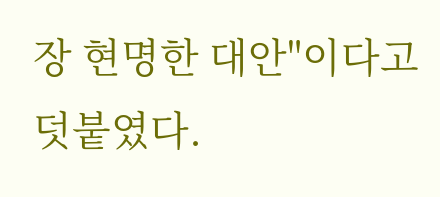장 현명한 대안"이다고 덧붙였다.